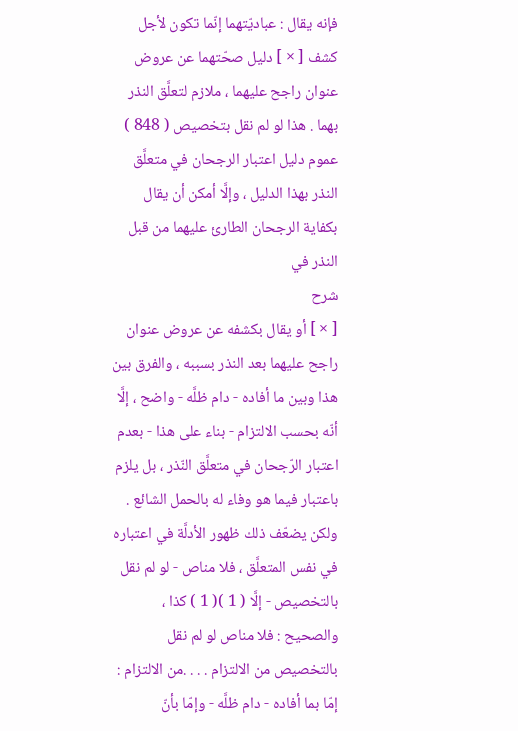فإنه يقال : عباديّتهما إنّما تكون لأجل كشف [ × ] دليل صحّتهما عن عروض عنوان راجح عليهما ، ملازم لتعلَّق النذر بهما . هذا لو لم نقل بتخصيص ( 848 ) عموم دليل اعتبار الرجحان في متعلَّق النذر بهذا الدليل ، وإلَّا أمكن أن يقال بكفاية الرجحان الطارئ عليهما من قبل النذر في
شرح
[ × ] أو يقال بكشفه عن عروض عنوان راجح عليهما بعد النذر بسببه ، والفرق بين هذا وبين ما أفاده - دام ظلَّه - واضح ، إلَّا أنّه بحسب الالتزام - بناء على هذا - بعدم اعتبار الرّجحان في متعلَّق النّذر ، بل يلزم باعتبار فيما هو وفاء له بالحمل الشائع .
ولكن يضعّف ذلك ظهور الأدلَّة في اعتباره في نفس المتعلَّق ، فلا مناص - لو لم نقل بالتخصيص - إلَّا ( 1 )( 1 ) كذا ، والصحيح : فلا مناص لو لم نقل بالتخصيص من الالتزام . . . .من الالتزام : إمّا بما أفاده - دام ظلَّه - وإمّا بأنّ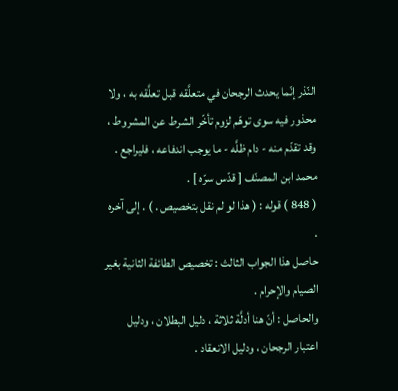النّذر إنّما يحدث الرجحان في متعلَّقه قبل تعلَّقه به ، ولا محذور فيه سوى توهّم لزوم تأخّر الشرط عن المشروط ، وقد تقدّم منه - دام ظلَّه - ما يوجب اندفاعه ، فليراجع . محمد ابن المصنّف [ قدّس سرّه ] .
( 848 ) قوله : ( هذا لو لم نقل بتخصيص . ) . إلى آخره .
حاصل هذا الجواب الثالث : تخصيص الطائفة الثانية بغير الصيام والإحرام .
والحاصل : أنّ هنا أدلَّة ثلاثة ، دليل البطلان ، ودليل اعتبار الرجحان ، ودليل الانعقاد .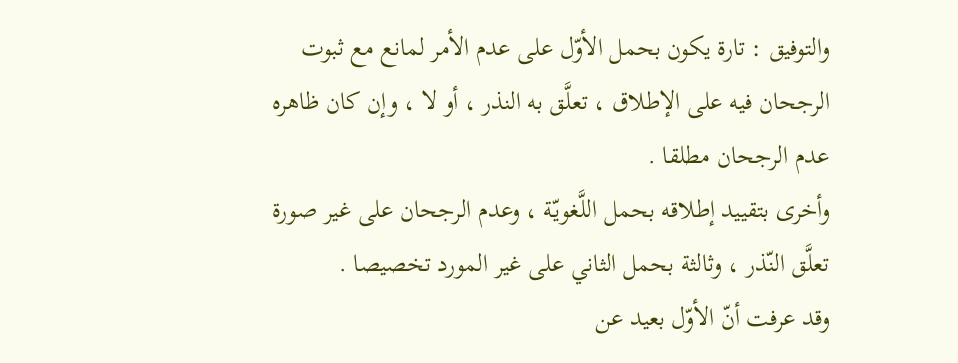والتوفيق : تارة يكون بحمل الأوّل على عدم الأمر لمانع مع ثبوت الرجحان فيه على الإطلاق ، تعلَّق به النذر ، أو لا ، وإن كان ظاهره عدم الرجحان مطلقا .
وأخرى بتقييد إطلاقه بحمل اللَّغويّة ، وعدم الرجحان على غير صورة تعلَّق النّذر ، وثالثة بحمل الثاني على غير المورد تخصيصا .
وقد عرفت أنّ الأوّل بعيد عن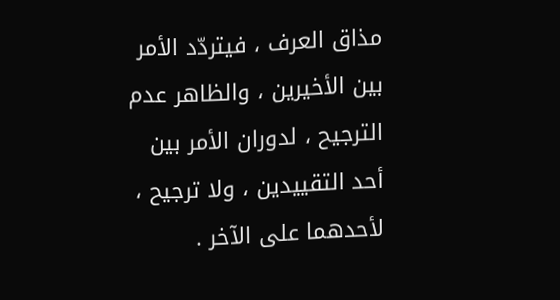مذاق العرف ، فيتردّد الأمر بين الأخيرين ، والظاهر عدم الترجيح ، لدوران الأمر بين أحد التقييدين ، ولا ترجيح ، لأحدهما على الآخر .